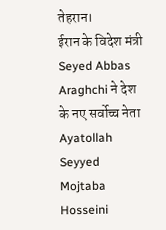तेहरान।
ईरान के विदेश मंत्री Seyed Abbas Araghchi ने देश के नए सर्वोच्च नेता Ayatollah Seyyed Mojtaba Hosseini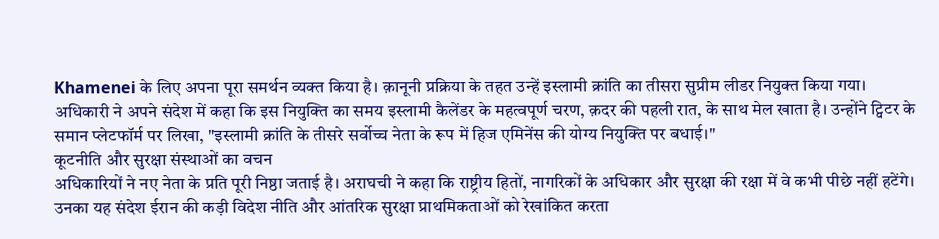Khamenei के लिए अपना पूरा समर्थन व्यक्त किया है। क़ानूनी प्रक्रिया के तहत उन्हें इस्लामी क्रांति का तीसरा सुप्रीम लीडर नियुक्त किया गया।
अधिकारी ने अपने संदेश में कहा कि इस नियुक्ति का समय इस्लामी कैलेंडर के महत्वपूर्ण चरण, क़दर की पहली रात, के साथ मेल खाता है। उन्होंने ट्विटर के समान प्लेटफॉर्म पर लिखा, "इस्लामी क्रांति के तीसरे सर्वोच्च नेता के रूप में हिज एमिनेंस की योग्य नियुक्ति पर बधाई।"
कूटनीति और सुरक्षा संस्थाओं का वचन
अधिकारियों ने नए नेता के प्रति पूरी निष्ठा जताई है। अराघची ने कहा कि राष्ट्रीय हितों, नागरिकों के अधिकार और सुरक्षा की रक्षा में वे कभी पीछे नहीं हटेंगे। उनका यह संदेश ईरान की कड़ी विदेश नीति और आंतरिक सुरक्षा प्राथमिकताओं को रेखांकित करता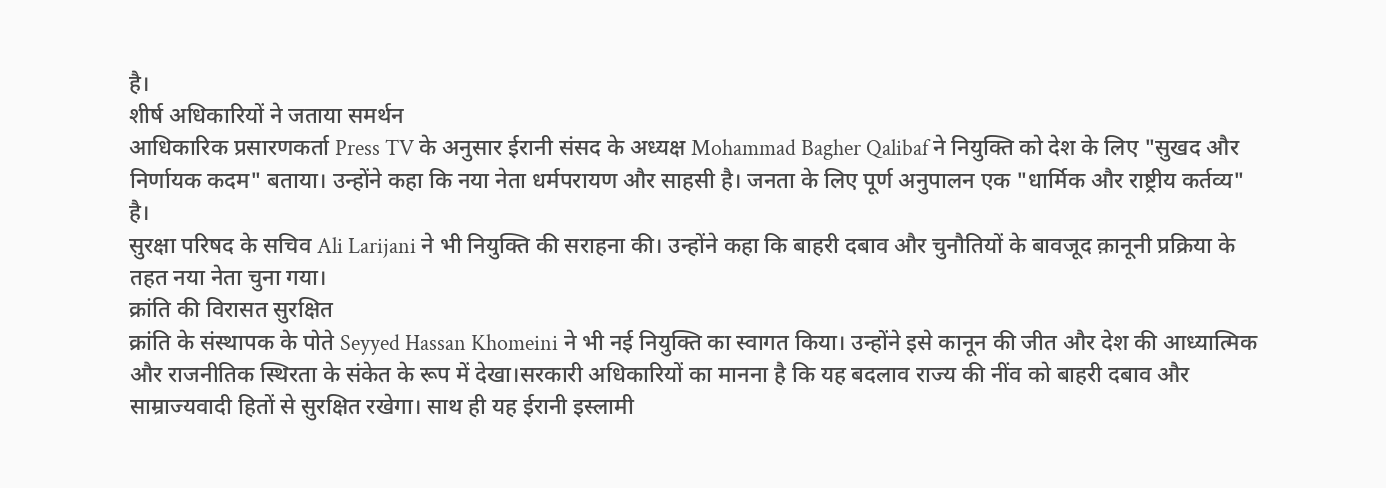है।
शीर्ष अधिकारियों ने जताया समर्थन
आधिकारिक प्रसारणकर्ता Press TV के अनुसार ईरानी संसद के अध्यक्ष Mohammad Bagher Qalibaf ने नियुक्ति को देश के लिए "सुखद और निर्णायक कदम" बताया। उन्होंने कहा कि नया नेता धर्मपरायण और साहसी है। जनता के लिए पूर्ण अनुपालन एक "धार्मिक और राष्ट्रीय कर्तव्य" है।
सुरक्षा परिषद के सचिव Ali Larijani ने भी नियुक्ति की सराहना की। उन्होंने कहा कि बाहरी दबाव और चुनौतियों के बावजूद क़ानूनी प्रक्रिया के तहत नया नेता चुना गया।
क्रांति की विरासत सुरक्षित
क्रांति के संस्थापक के पोते Seyyed Hassan Khomeini ने भी नई नियुक्ति का स्वागत किया। उन्होंने इसे कानून की जीत और देश की आध्यात्मिक और राजनीतिक स्थिरता के संकेत के रूप में देखा।सरकारी अधिकारियों का मानना है कि यह बदलाव राज्य की नींव को बाहरी दबाव और साम्राज्यवादी हितों से सुरक्षित रखेगा। साथ ही यह ईरानी इस्लामी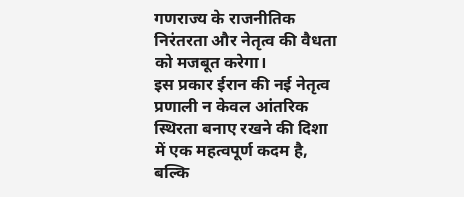गणराज्य के राजनीतिक निरंतरता और नेतृत्व की वैधता को मजबूत करेगा।
इस प्रकार ईरान की नई नेतृत्व प्रणाली न केवल आंतरिक स्थिरता बनाए रखने की दिशा में एक महत्वपूर्ण कदम है, बल्कि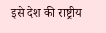इसे देश की राष्ट्रीय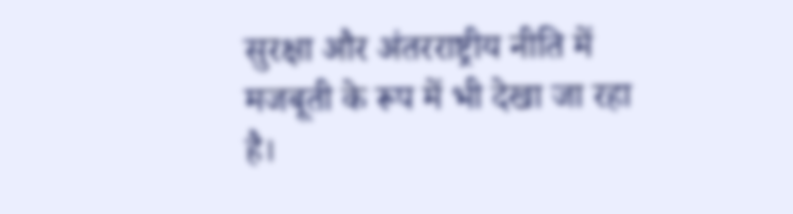सुरक्षा और अंतरराष्ट्रीय नीति में मजबूती के रूप में भी देखा जा रहा है।